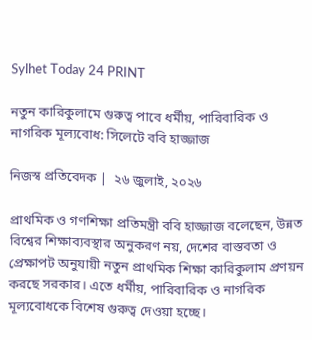Sylhet Today 24 PRINT

নতুন কারিকুলামে গুরুত্ব পাবে ধর্মীয়, পারিবারিক ও নাগরিক মূল্যবোধ: সিলেটে ববি হাজ্জাজ

নিজস্ব প্রতিবেদক |  ২৬ জুলাই, ২০২৬

প্রাথমিক ও গণশিক্ষা প্রতিমন্ত্রী ববি হাজ্জাজ বলেছেন, উন্নত বিশ্বের শিক্ষাব্যবস্থার অনুকরণ নয়, দেশের বাস্তবতা ও প্রেক্ষাপট অনুযায়ী নতুন প্রাথমিক শিক্ষা কারিকুলাম প্রণয়ন করছে সরকার। এতে ধর্মীয়, পারিবারিক ও নাগরিক মূল্যবোধকে বিশেষ গুরুত্ব দেওয়া হচ্ছে।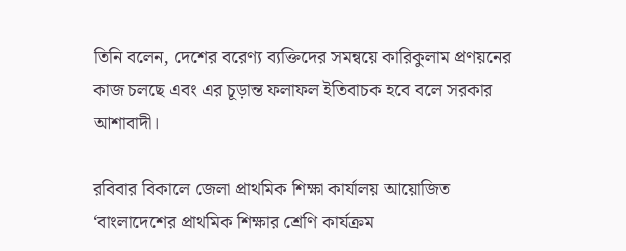তিনি বলেন, দেশের বরেণ্য ব্যক্তিদের সমন্বয়ে কারিকুলাম প্রণয়নের কাজ চলছে এবং এর চূড়ান্ত ফলাফল ইতিবাচক হবে বলে সরকার আশাবাদী।

রবিবার বিকালে জেলা প্রাথমিক শিক্ষা কার্যালয় আয়োজিত ‘বাংলাদেশের প্রাথমিক শিক্ষার শ্রেণি কার্যক্রম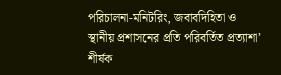পরিচালনা-মনিটরিং, জবাবদিহিতা ও স্থানীয় প্রশাসনের প্রতি পরিবর্তিত প্রত্যাশা’ শীর্ষক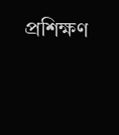প্রশিক্ষণ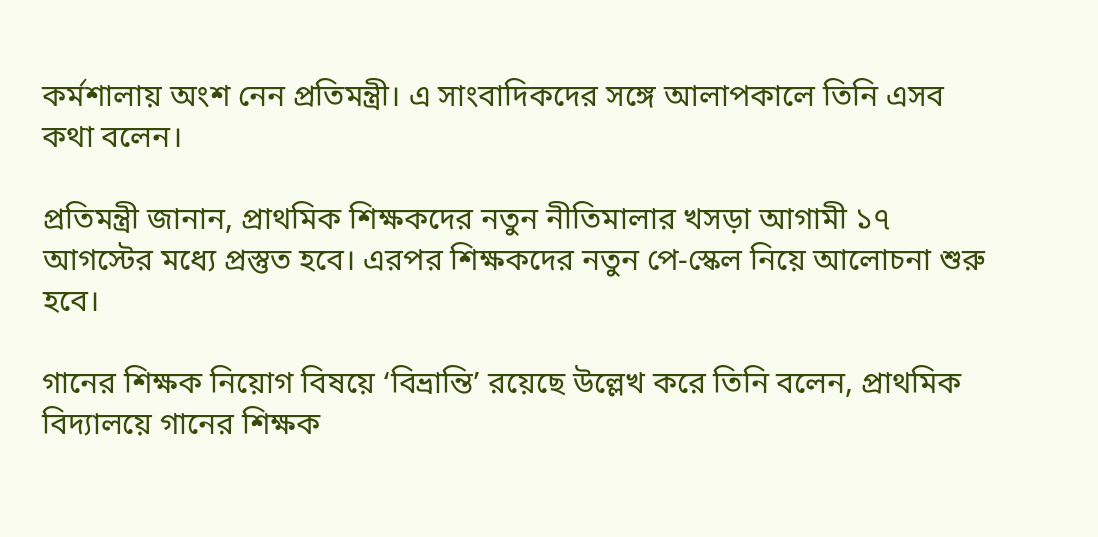কর্মশালায় অংশ নেন প্রতিমন্ত্রী। এ সাংবাদিকদের সঙ্গে আলাপকালে তিনি এসব কথা বলেন।

প্রতিমন্ত্রী জানান, প্রাথমিক শিক্ষকদের নতুন নীতিমালার খসড়া আগামী ১৭ আগস্টের মধ্যে প্রস্তুত হবে। এরপর শিক্ষকদের নতুন পে-স্কেল নিয়ে আলোচনা শুরু হবে।

গানের শিক্ষক নিয়োগ বিষয়ে ‘বিভ্রান্তি’ রয়েছে উল্লেখ করে তিনি বলেন, প্রাথমিক বিদ্যালয়ে গানের শিক্ষক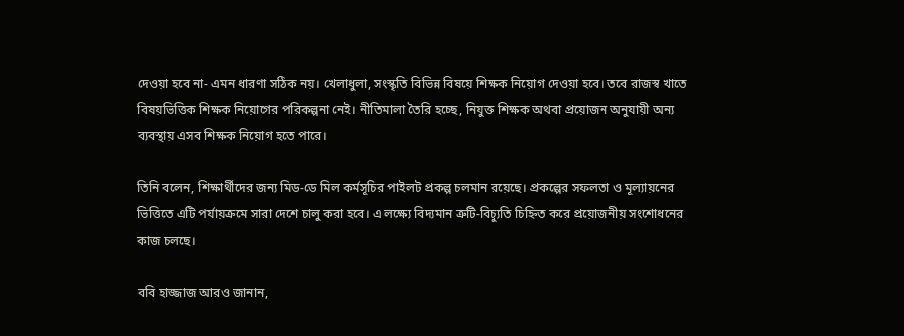দেওয়া হবে না- এমন ধারণা সঠিক নয়। খেলাধুলা, সংস্কৃতি বিভিন্ন বিষয়ে শিক্ষক নিয়োগ দেওয়া হবে। তবে রাজস্ব খাতে বিষয়ভিত্তিক শিক্ষক নিয়োগের পরিকল্পনা নেই। নীতিমালা তৈরি হচ্ছে, নিযুক্ত শিক্ষক অথবা প্রয়োজন অনুযায়ী অন্য ব্যবস্থায় এসব শিক্ষক নিয়োগ হতে পারে।

তিনি বলেন, শিক্ষার্থীদের জন্য মিড-ডে মিল কর্মসূচির পাইলট প্রকল্প চলমান রয়েছে। প্রকল্পের সফলতা ও মূল্যায়নের ভিত্তিতে এটি পর্যায়ক্রমে সারা দেশে চালু করা হবে। এ লক্ষ্যে বিদ্যমান ত্রুটি-বিচ্যুতি চিহ্নিত করে প্রয়োজনীয় সংশোধনের কাজ চলছে।

ববি হাজ্জাজ আরও জানান,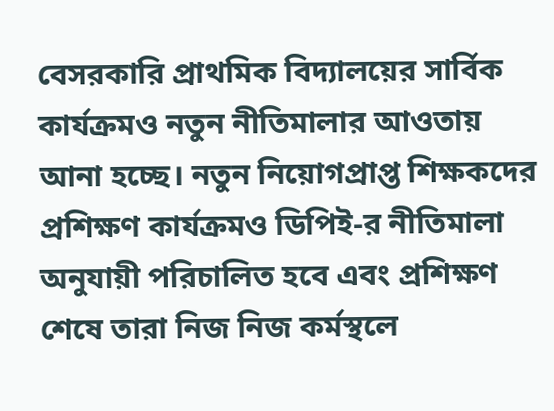বেসরকারি প্রাথমিক বিদ্যালয়ের সার্বিক কার্যক্রমও নতুন নীতিমালার আওতায় আনা হচ্ছে। নতুন নিয়োগপ্রাপ্ত শিক্ষকদের প্রশিক্ষণ কার্যক্রমও ডিপিই-র নীতিমালা অনুযায়ী পরিচালিত হবে এবং প্রশিক্ষণ শেষে তারা নিজ নিজ কর্মস্থলে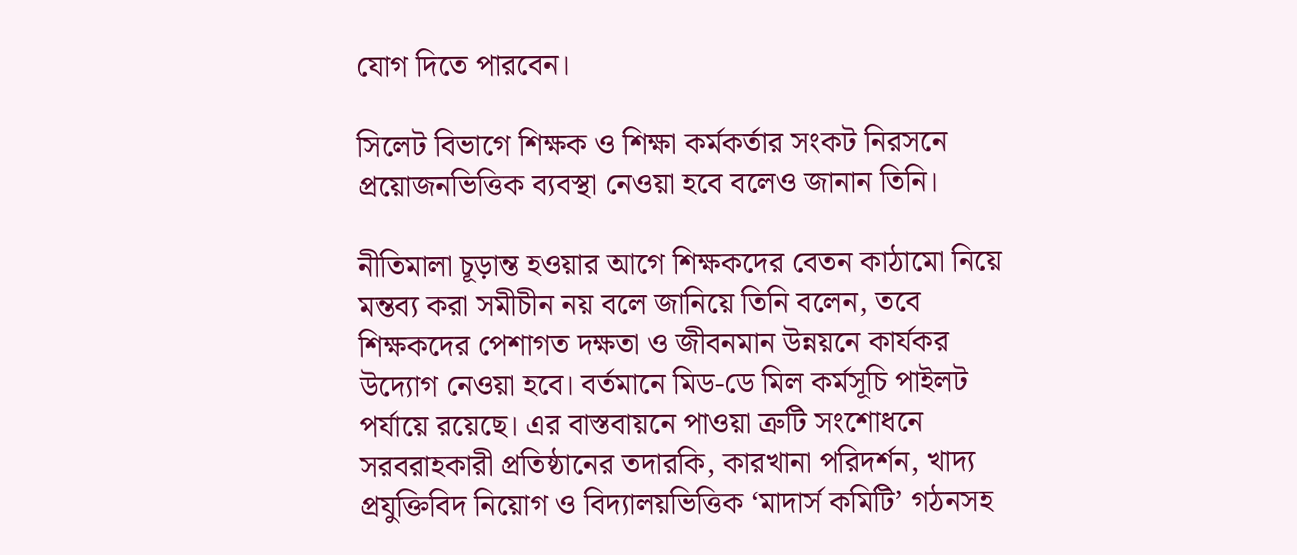যোগ দিতে পারবেন।

সিলেট বিভাগে শিক্ষক ও শিক্ষা কর্মকর্তার সংকট নিরসনে প্রয়োজনভিত্তিক ব্যবস্থা নেওয়া হবে বলেও জানান তিনি।

নীতিমালা চূড়ান্ত হওয়ার আগে শিক্ষকদের বেতন কাঠামো নিয়ে মন্তব্য করা সমীচীন নয় বলে জানিয়ে তিনি বলেন, তবে শিক্ষকদের পেশাগত দক্ষতা ও জীবনমান উন্নয়নে কার্যকর উদ্যোগ নেওয়া হবে। বর্তমানে মিড-ডে মিল কর্মসূচি পাইলট পর্যায়ে রয়েছে। এর বাস্তবায়নে পাওয়া ত্রুটি সংশোধনে সরবরাহকারী প্রতিষ্ঠানের তদারকি, কারখানা পরিদর্শন, খাদ্য প্রযুক্তিবিদ নিয়োগ ও বিদ্যালয়ভিত্তিক ‘মাদার্স কমিটি’ গঠনসহ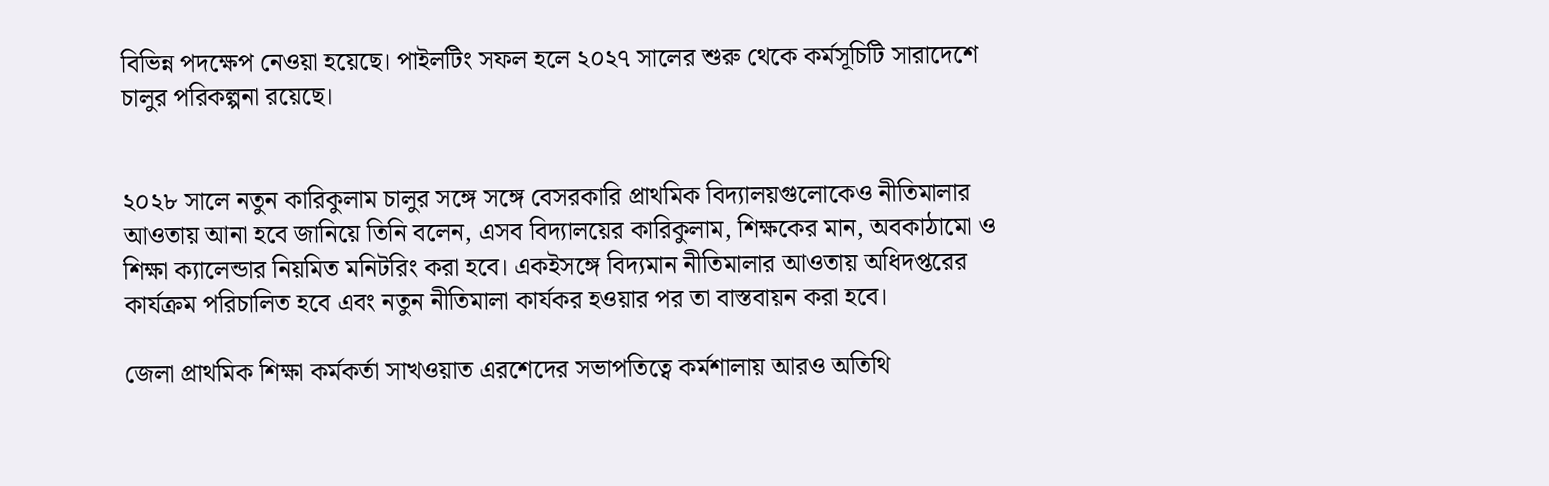বিভিন্ন পদক্ষেপ নেওয়া হয়েছে। পাইলটিং সফল হলে ২০২৭ সালের শুরু থেকে কর্মসূচিটি সারাদেশে চালুর পরিকল্পনা রয়েছে।


২০২৮ সালে নতুন কারিকুলাম চালুর সঙ্গে সঙ্গে বেসরকারি প্রাথমিক বিদ্যালয়গুলোকেও নীতিমালার আওতায় আনা হবে জানিয়ে তিনি বলেন, এসব বিদ্যালয়ের কারিকুলাম, শিক্ষকের মান, অবকাঠামো ও শিক্ষা ক্যালেন্ডার নিয়মিত মনিটরিং করা হবে। একইসঙ্গে বিদ্যমান নীতিমালার আওতায় অধিদপ্তরের কার্যক্রম পরিচালিত হবে এবং নতুন নীতিমালা কার্যকর হওয়ার পর তা বাস্তবায়ন করা হবে।

জেলা প্রাথমিক শিক্ষা কর্মকর্তা সাখওয়াত এরশেদের সভাপতিত্বে কর্মশালায় আরও অতিথি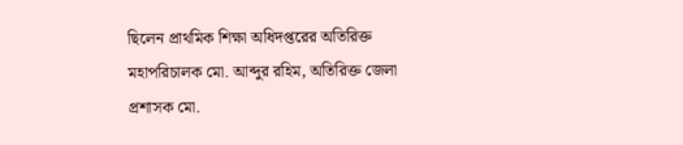ছিলেন প্রাথমিক শিক্ষা অধিদপ্তরের অতিরিক্ত মহাপরিচালক মো. আব্দুর রহিম, অতিরিক্ত জেলা প্রশাসক মো.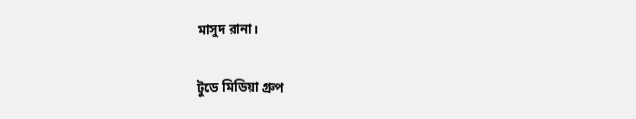মাসুদ রানা।

টুডে মিডিয়া গ্রুপ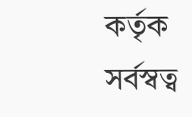কর্তৃক সর্বস্বত্ব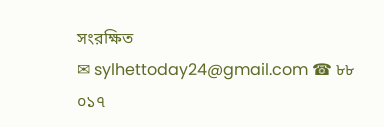সংরক্ষিত
✉ sylhettoday24@gmail.com ☎ ৮৮ ০১৭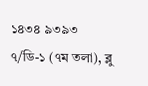১৪৩৪ ৯৩৯৩
৭/ডি-১ (৭ম তলা), ব্লু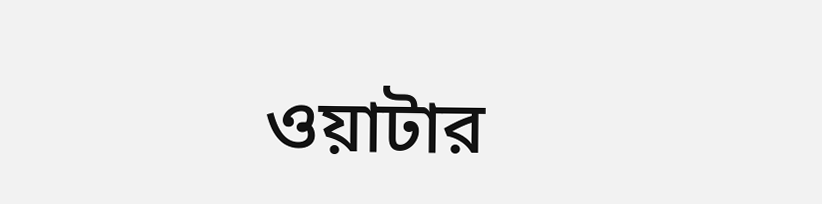ওয়াটার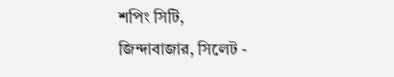শপিং সিটি,
জিন্দাবাজার, সিলেট -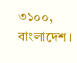৩১০০, বাংলাদেশ।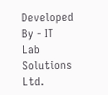Developed By - IT Lab Solutions Ltd.